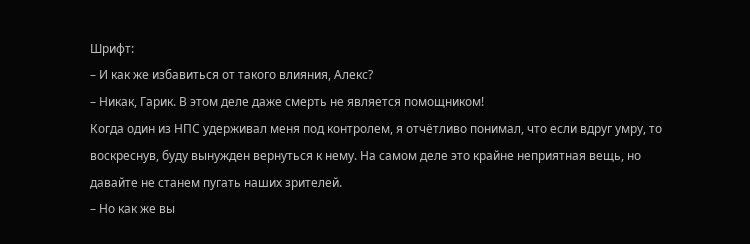Шрифт:
– И как же избавиться от такого влияния, Алекс?
– Никак, Гарик. В этом деле даже смерть не является помощником!
Когда один из НПС удерживал меня под контролем, я отчётливо понимал, что если вдруг умру, то воскреснув, буду вынужден вернуться к нему. На самом деле это крайне неприятная вещь, но давайте не станем пугать наших зрителей.
– Но как же вы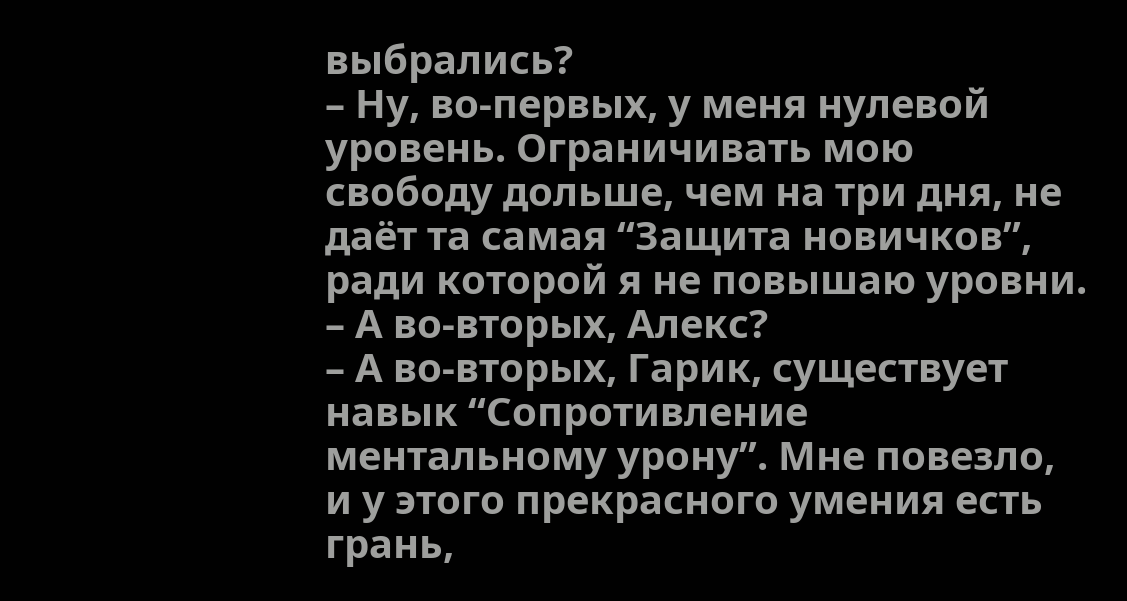выбрались?
– Ну, во-первых, у меня нулевой уровень. Ограничивать мою свободу дольше, чем на три дня, не даёт та самая “Защита новичков”, ради которой я не повышаю уровни.
– А во-вторых, Алекс?
– А во-вторых, Гарик, существует навык “Сопротивление ментальному урону”. Мне повезло, и у этого прекрасного умения есть грань,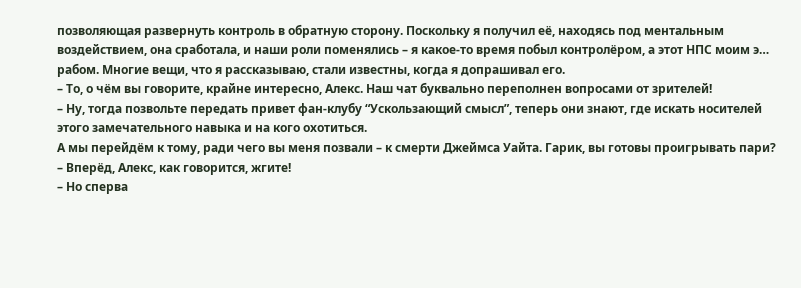позволяющая развернуть контроль в обратную сторону. Поскольку я получил её, находясь под ментальным воздействием, она сработала, и наши роли поменялись – я какое-то время побыл контролёром, а этот НПС моим э… рабом. Многие вещи, что я рассказываю, стали известны, когда я допрашивал его.
– То, о чём вы говорите, крайне интересно, Алекс. Наш чат буквально переполнен вопросами от зрителей!
– Ну, тогда позвольте передать привет фан-клубу “Ускользающий смысл”, теперь они знают, где искать носителей этого замечательного навыка и на кого охотиться.
А мы перейдём к тому, ради чего вы меня позвали – к смерти Джеймса Уайта. Гарик, вы готовы проигрывать пари?
– Вперёд, Алекс, как говорится, жгите!
– Но сперва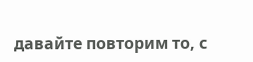давайте повторим то, с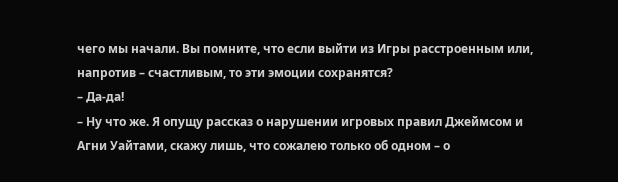чего мы начали. Вы помните, что если выйти из Игры расстроенным или, напротив – счастливым, то эти эмоции сохранятся?
– Да-да!
– Ну что же. Я опущу рассказ о нарушении игровых правил Джеймсом и Агни Уайтами, скажу лишь, что сожалею только об одном – о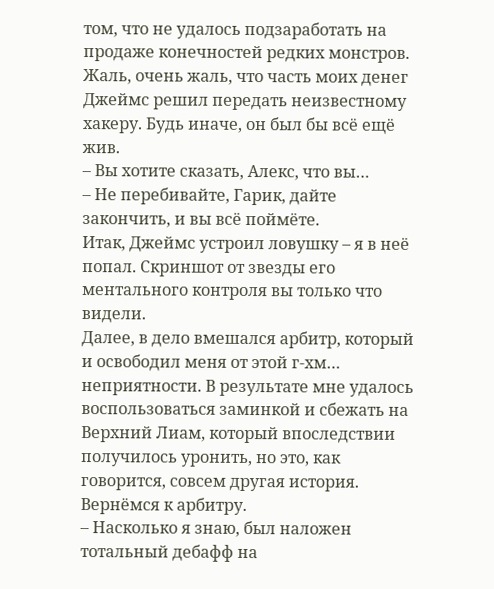том, что не удалось подзаработать на продаже конечностей редких монстров. Жаль, очень жаль, что часть моих денег Джеймс решил передать неизвестному хакеру. Будь иначе, он был бы всё ещё жив.
– Вы хотите сказать, Алекс, что вы…
– Не перебивайте, Гарик, дайте закончить, и вы всё поймёте.
Итак, Джеймс устроил ловушку – я в неё попал. Скриншот от звезды его ментального контроля вы только что видели.
Далее, в дело вмешался арбитр, который и освободил меня от этой г-хм… неприятности. В результате мне удалось воспользоваться заминкой и сбежать на Верхний Лиам, который впоследствии получилось уронить, но это, как говорится, совсем другая история. Вернёмся к арбитру.
– Насколько я знаю, был наложен тотальный дебафф на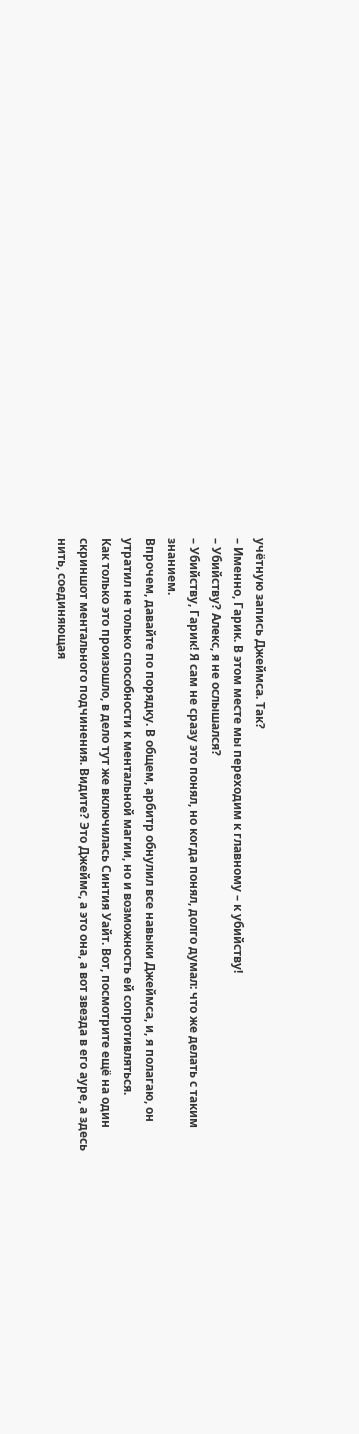учётную запись Джеймса. Так?
– Именно, Гарик. В этом месте мы переходим к главному – к убийству!
– Убийству? Алекс, я не ослышался?
– Убийству, Гарик! Я сам не сразу это понял, но когда понял, долго думал: что же делать с таким знанием.
Впрочем, давайте по порядку. В общем, арбитр обнулил все навыки Джеймса, и, я полагаю, он утратил не только способности к ментальной магии, но и возможность ей сопротивляться.
Как только это произошло, в дело тут же включилась Синтия Уайт. Вот, посмотрите ещё на один скриншот ментального подчинения. Видите? Это Джеймс, а это она, а вот звезда в его ауре, а здесь нить, соединяющая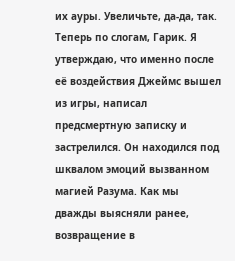их ауры. Увеличьте, да-да, так.
Теперь по слогам, Гарик. Я утверждаю, что именно после её воздействия Джеймс вышел из игры, написал предсмертную записку и застрелился. Он находился под шквалом эмоций вызванном магией Разума. Как мы дважды выясняли ранее, возвращение в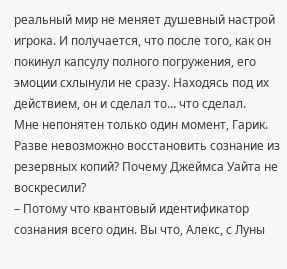реальный мир не меняет душевный настрой игрока. И получается, что после того, как он покинул капсулу полного погружения, его эмоции схлынули не сразу. Находясь под их действием, он и сделал то… что сделал.
Мне непонятен только один момент, Гарик. Разве невозможно восстановить сознание из резервных копий? Почему Джеймса Уайта не воскресили?
– Потому что квантовый идентификатор сознания всего один. Вы что, Алекс, с Луны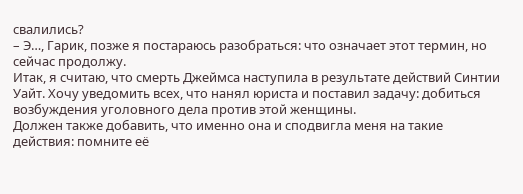свалились?
– Э…, Гарик, позже я постараюсь разобраться: что означает этот термин, но сейчас продолжу.
Итак, я считаю, что смерть Джеймса наступила в результате действий Синтии Уайт. Хочу уведомить всех, что нанял юриста и поставил задачу: добиться возбуждения уголовного дела против этой женщины.
Должен также добавить, что именно она и сподвигла меня на такие действия: помните её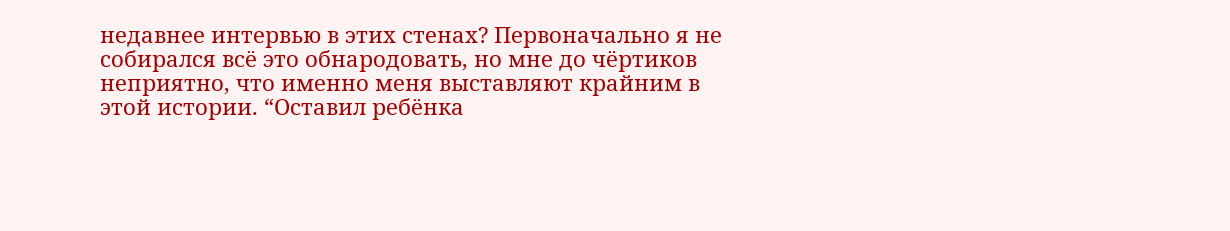недавнее интервью в этих стенах? Первоначально я не собирался всё это обнародовать, но мне до чёртиков неприятно, что именно меня выставляют крайним в этой истории. “Оставил ребёнка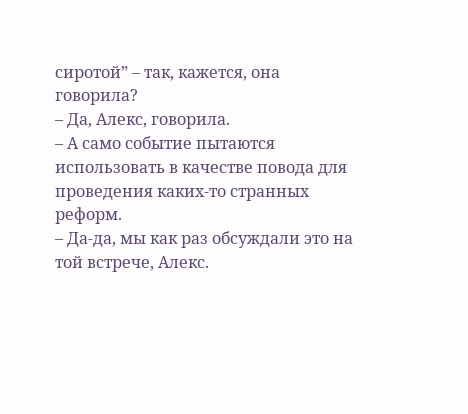сиротой” – так, кажется, она говорила?
– Да, Алекс, говорила.
– А само событие пытаются использовать в качестве повода для проведения каких-то странных реформ.
– Да-да, мы как раз обсуждали это на той встрече, Алекс.